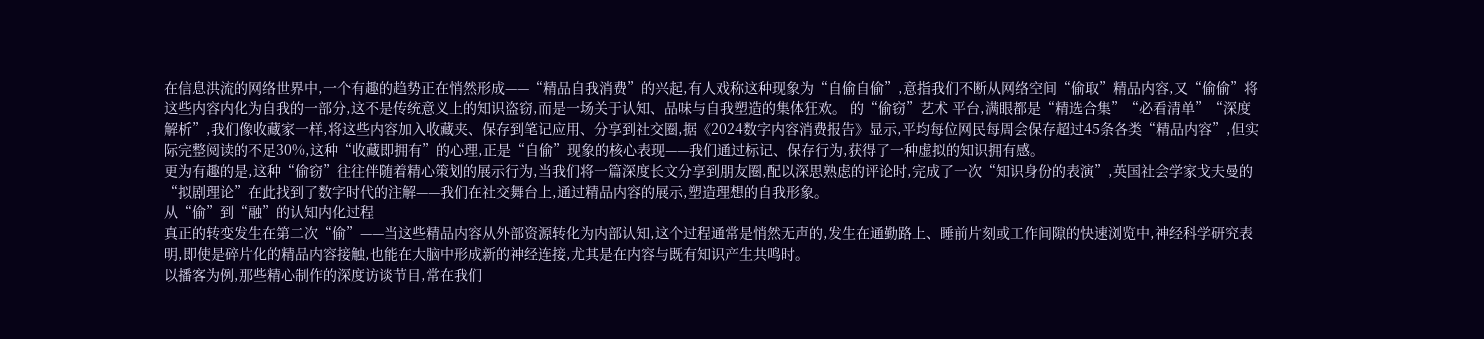在信息洪流的网络世界中,一个有趣的趋势正在悄然形成——“精品自我消费”的兴起,有人戏称这种现象为“自偷自偷”,意指我们不断从网络空间“偷取”精品内容,又“偷偷”将这些内容内化为自我的一部分,这不是传统意义上的知识盗窃,而是一场关于认知、品味与自我塑造的集体狂欢。 的“偷窃”艺术 平台,满眼都是“精选合集”“必看清单”“深度解析”,我们像收藏家一样,将这些内容加入收藏夹、保存到笔记应用、分享到社交圈,据《2024数字内容消费报告》显示,平均每位网民每周会保存超过45条各类“精品内容”,但实际完整阅读的不足30%,这种“收藏即拥有”的心理,正是“自偷”现象的核心表现——我们通过标记、保存行为,获得了一种虚拟的知识拥有感。
更为有趣的是,这种“偷窃”往往伴随着精心策划的展示行为,当我们将一篇深度长文分享到朋友圈,配以深思熟虑的评论时,完成了一次“知识身份的表演”,英国社会学家戈夫曼的“拟剧理论”在此找到了数字时代的注解——我们在社交舞台上,通过精品内容的展示,塑造理想的自我形象。
从“偷”到“融”的认知内化过程
真正的转变发生在第二次“偷”——当这些精品内容从外部资源转化为内部认知,这个过程通常是悄然无声的,发生在通勤路上、睡前片刻或工作间隙的快速浏览中,神经科学研究表明,即使是碎片化的精品内容接触,也能在大脑中形成新的神经连接,尤其是在内容与既有知识产生共鸣时。
以播客为例,那些精心制作的深度访谈节目,常在我们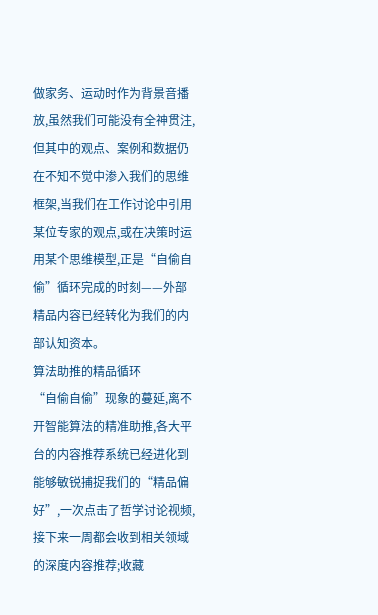做家务、运动时作为背景音播放,虽然我们可能没有全神贯注,但其中的观点、案例和数据仍在不知不觉中渗入我们的思维框架,当我们在工作讨论中引用某位专家的观点,或在决策时运用某个思维模型,正是“自偷自偷”循环完成的时刻——外部精品内容已经转化为我们的内部认知资本。
算法助推的精品循环
“自偷自偷”现象的蔓延,离不开智能算法的精准助推,各大平台的内容推荐系统已经进化到能够敏锐捕捉我们的“精品偏好”,一次点击了哲学讨论视频,接下来一周都会收到相关领域的深度内容推荐;收藏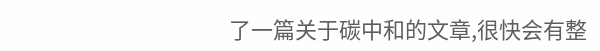了一篇关于碳中和的文章,很快会有整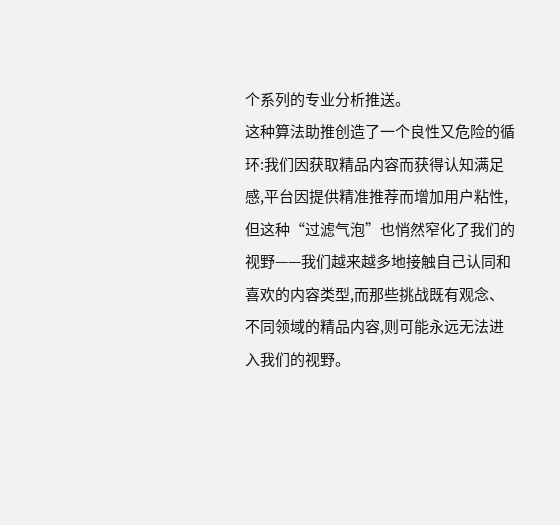个系列的专业分析推送。
这种算法助推创造了一个良性又危险的循环:我们因获取精品内容而获得认知满足感,平台因提供精准推荐而增加用户粘性,但这种“过滤气泡”也悄然窄化了我们的视野——我们越来越多地接触自己认同和喜欢的内容类型,而那些挑战既有观念、不同领域的精品内容,则可能永远无法进入我们的视野。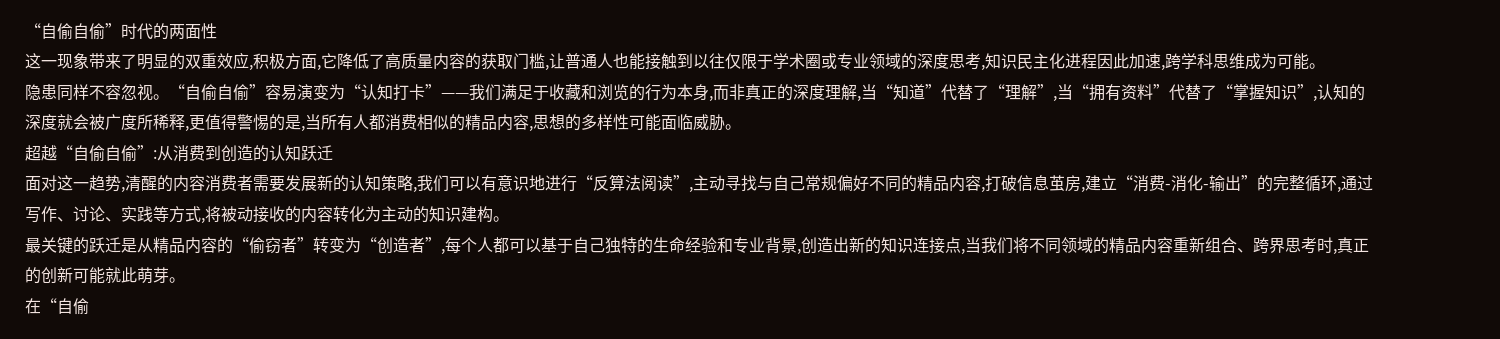“自偷自偷”时代的两面性
这一现象带来了明显的双重效应,积极方面,它降低了高质量内容的获取门槛,让普通人也能接触到以往仅限于学术圈或专业领域的深度思考,知识民主化进程因此加速,跨学科思维成为可能。
隐患同样不容忽视。“自偷自偷”容易演变为“认知打卡”——我们满足于收藏和浏览的行为本身,而非真正的深度理解,当“知道”代替了“理解”,当“拥有资料”代替了“掌握知识”,认知的深度就会被广度所稀释,更值得警惕的是,当所有人都消费相似的精品内容,思想的多样性可能面临威胁。
超越“自偷自偷”:从消费到创造的认知跃迁
面对这一趋势,清醒的内容消费者需要发展新的认知策略,我们可以有意识地进行“反算法阅读”,主动寻找与自己常规偏好不同的精品内容,打破信息茧房,建立“消费-消化-输出”的完整循环,通过写作、讨论、实践等方式,将被动接收的内容转化为主动的知识建构。
最关键的跃迁是从精品内容的“偷窃者”转变为“创造者”,每个人都可以基于自己独特的生命经验和专业背景,创造出新的知识连接点,当我们将不同领域的精品内容重新组合、跨界思考时,真正的创新可能就此萌芽。
在“自偷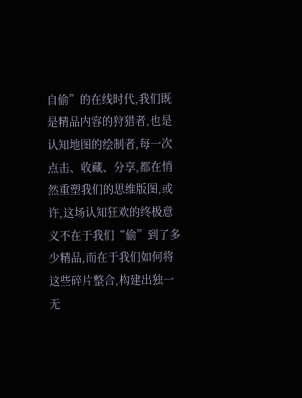自偷”的在线时代,我们既是精品内容的狩猎者,也是认知地图的绘制者,每一次点击、收藏、分享,都在悄然重塑我们的思维版图,或许,这场认知狂欢的终极意义不在于我们“偷”到了多少精品,而在于我们如何将这些碎片整合,构建出独一无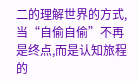二的理解世界的方式,当“自偷自偷”不再是终点,而是认知旅程的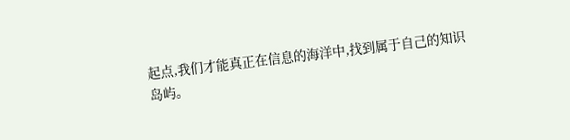起点,我们才能真正在信息的海洋中,找到属于自己的知识岛屿。